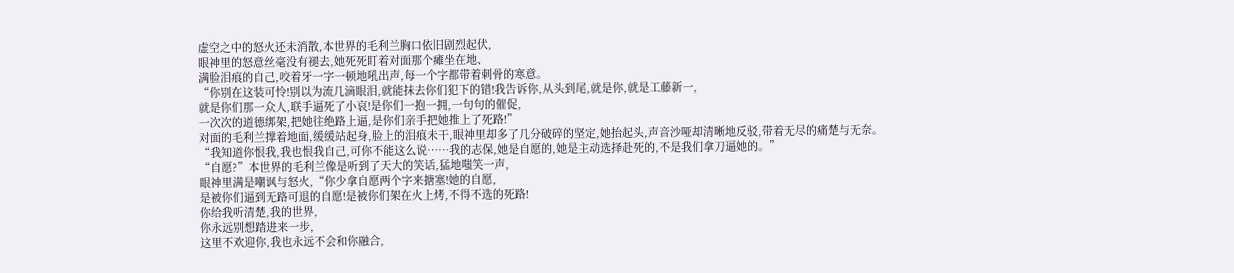虚空之中的怒火还未消散,本世界的毛利兰胸口依旧剧烈起伏,
眼神里的怒意丝毫没有褪去,她死死盯着对面那个瘫坐在地、
满脸泪痕的自己,咬着牙一字一顿地吼出声,每一个字都带着刺骨的寒意。
“你别在这装可怜!别以为流几滴眼泪,就能抹去你们犯下的错!我告诉你,从头到尾,就是你,就是工藤新一,
就是你们那一众人,联手逼死了小哀!是你们一抱一拥,一句句的催促,
一次次的道德绑架,把她往绝路上逼,是你们亲手把她推上了死路!”
对面的毛利兰撑着地面,缓缓站起身,脸上的泪痕未干,眼神里却多了几分破碎的坚定,她抬起头,声音沙哑却清晰地反驳,带着无尽的痛楚与无奈。
“我知道你恨我,我也恨我自己,可你不能这么说……我的志保,她是自愿的,她是主动选择赴死的,不是我们拿刀逼她的。”
“自愿?”本世界的毛利兰像是听到了天大的笑话,猛地嗤笑一声,
眼神里满是嘲讽与怒火,“你少拿自愿两个字来搪塞!她的自愿,
是被你们逼到无路可退的自愿!是被你们架在火上烤,不得不选的死路!
你给我听清楚,我的世界,
你永远别想踏进来一步,
这里不欢迎你,我也永远不会和你融合,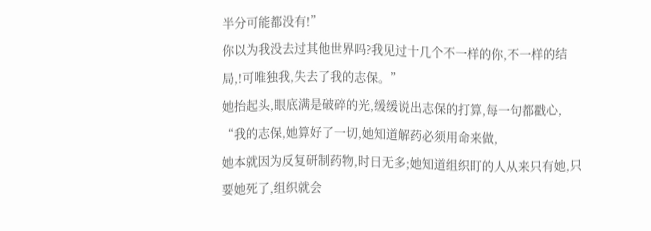半分可能都没有!”
你以为我没去过其他世界吗?我见过十几个不一样的你,不一样的结局,!可唯独我,失去了我的志保。”
她抬起头,眼底满是破碎的光,缓缓说出志保的打算,每一句都戳心,
“我的志保,她算好了一切,她知道解药必须用命来做,
她本就因为反复研制药物,时日无多;她知道组织盯的人从来只有她,只要她死了,组织就会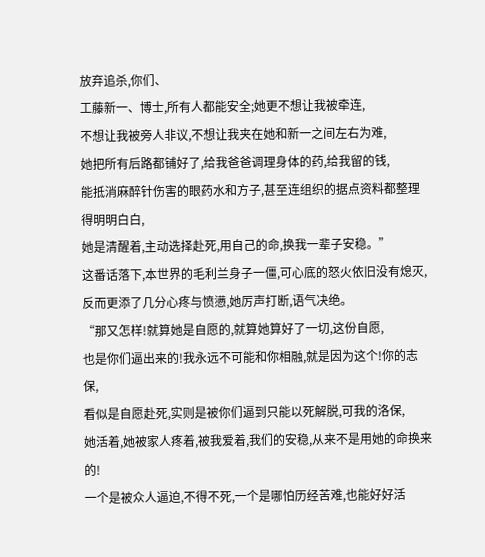放弃追杀,你们、
工藤新一、博士,所有人都能安全;她更不想让我被牵连,
不想让我被旁人非议,不想让我夹在她和新一之间左右为难,
她把所有后路都铺好了,给我爸爸调理身体的药,给我留的钱,
能抵消麻醉针伤害的眼药水和方子,甚至连组织的据点资料都整理得明明白白,
她是清醒着,主动选择赴死,用自己的命,换我一辈子安稳。”
这番话落下,本世界的毛利兰身子一僵,可心底的怒火依旧没有熄灭,
反而更添了几分心疼与愤懑,她厉声打断,语气决绝。
“那又怎样!就算她是自愿的,就算她算好了一切,这份自愿,
也是你们逼出来的!我永远不可能和你相融,就是因为这个!你的志保,
看似是自愿赴死,实则是被你们逼到只能以死解脱,可我的洛保,
她活着,她被家人疼着,被我爱着,我们的安稳,从来不是用她的命换来的!
一个是被众人逼迫,不得不死,一个是哪怕历经苦难,也能好好活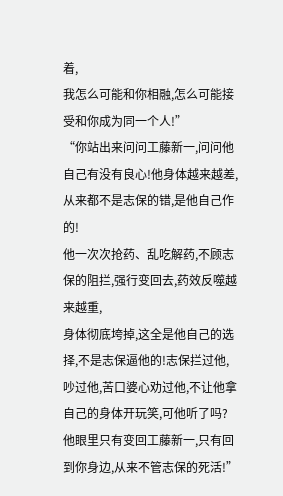着,
我怎么可能和你相融,怎么可能接受和你成为同一个人!”
“你站出来问问工藤新一,问问他自己有没有良心!他身体越来越差,从来都不是志保的错,是他自己作的!
他一次次抢药、乱吃解药,不顾志保的阻拦,强行变回去,药效反噬越来越重,
身体彻底垮掉,这全是他自己的选择,不是志保逼他的!志保拦过他,
吵过他,苦口婆心劝过他,不让他拿自己的身体开玩笑,可他听了吗?
他眼里只有变回工藤新一,只有回到你身边,从来不管志保的死活!”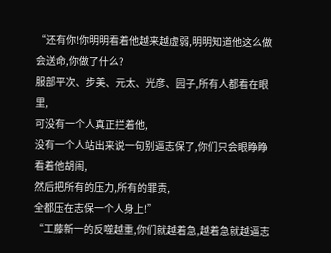“还有你!你明明看着他越来越虚弱,明明知道他这么做会送命,你做了什么?
服部平次、步美、元太、光彦、园子,所有人都看在眼里,
可没有一个人真正拦着他,
没有一个人站出来说一句别逼志保了,你们只会眼睁睁看着他胡闹,
然后把所有的压力,所有的罪责,
全都压在志保一个人身上!”
“工藤新一的反噬越重,你们就越着急,越着急就越逼志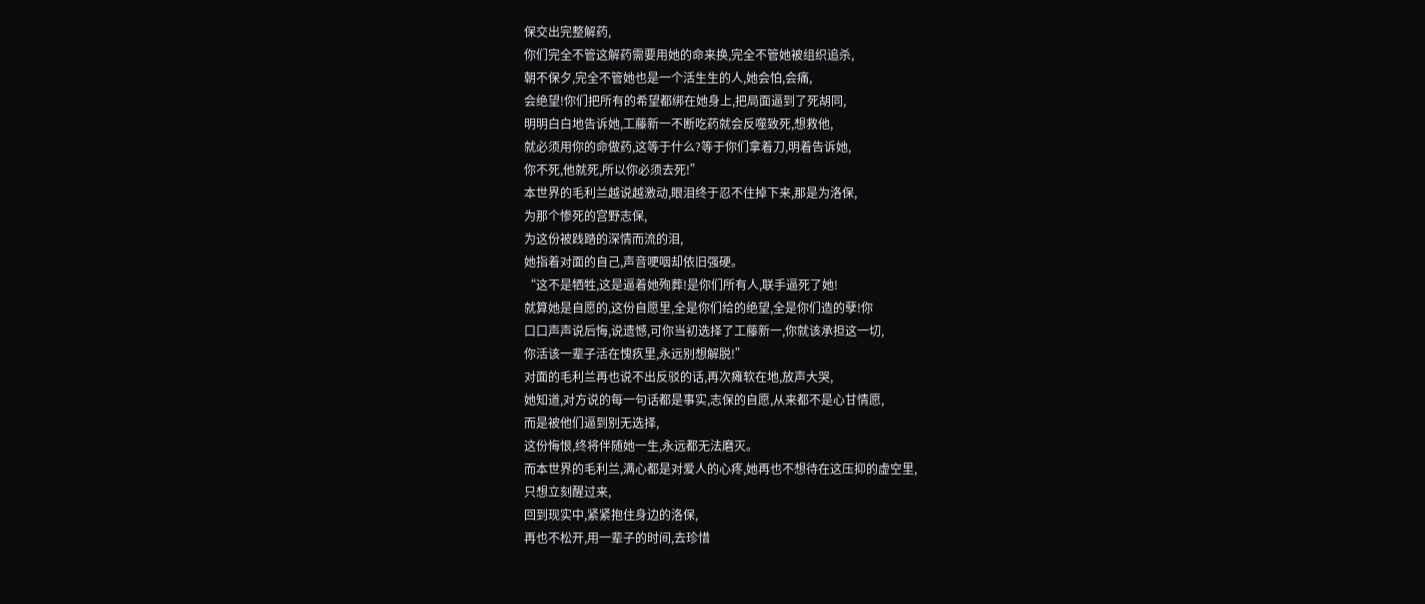保交出完整解药,
你们完全不管这解药需要用她的命来换,完全不管她被组织追杀,
朝不保夕,完全不管她也是一个活生生的人,她会怕,会痛,
会绝望!你们把所有的希望都绑在她身上,把局面逼到了死胡同,
明明白白地告诉她,工藤新一不断吃药就会反噬致死,想救他,
就必须用你的命做药,这等于什么?等于你们拿着刀,明着告诉她,
你不死,他就死,所以你必须去死!”
本世界的毛利兰越说越激动,眼泪终于忍不住掉下来,那是为洛保,
为那个惨死的宫野志保,
为这份被践踏的深情而流的泪,
她指着对面的自己,声音哽咽却依旧强硬。
“这不是牺牲,这是逼着她殉葬!是你们所有人,联手逼死了她!
就算她是自愿的,这份自愿里,全是你们给的绝望,全是你们造的孽!你
口口声声说后悔,说遗憾,可你当初选择了工藤新一,你就该承担这一切,
你活该一辈子活在愧疚里,永远别想解脱!”
对面的毛利兰再也说不出反驳的话,再次瘫软在地,放声大哭,
她知道,对方说的每一句话都是事实,志保的自愿,从来都不是心甘情愿,
而是被他们逼到别无选择,
这份悔恨,终将伴随她一生,永远都无法磨灭。
而本世界的毛利兰,满心都是对爱人的心疼,她再也不想待在这压抑的虚空里,
只想立刻醒过来,
回到现实中,紧紧抱住身边的洛保,
再也不松开,用一辈子的时间,去珍惜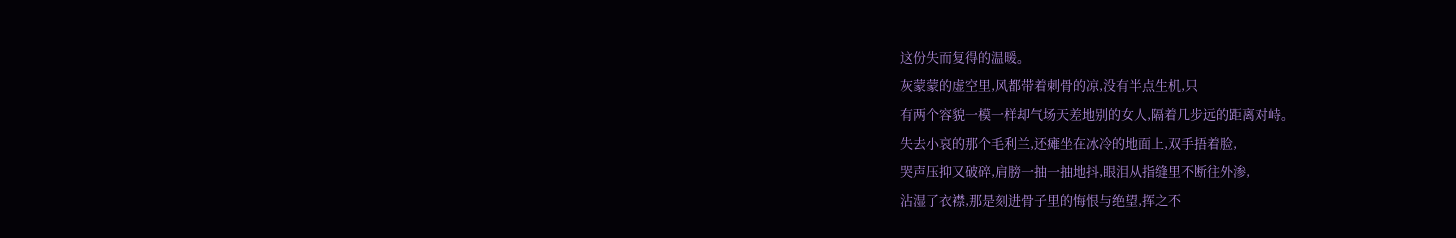这份失而复得的温暖。
灰蒙蒙的虚空里,风都带着刺骨的凉,没有半点生机,只
有两个容貌一模一样却气场天差地别的女人,隔着几步远的距离对峙。
失去小哀的那个毛利兰,还瘫坐在冰冷的地面上,双手捂着脸,
哭声压抑又破碎,肩膀一抽一抽地抖,眼泪从指缝里不断往外渗,
沾湿了衣襟,那是刻进骨子里的悔恨与绝望,挥之不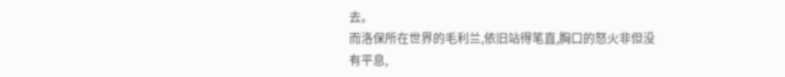去。
而洛保所在世界的毛利兰,依旧站得笔直,胸口的怒火非但没有平息,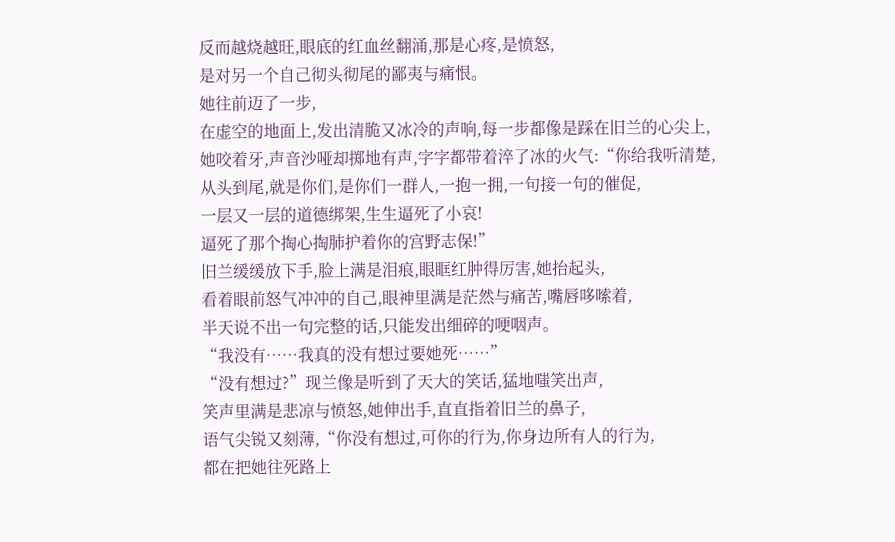反而越烧越旺,眼底的红血丝翻涌,那是心疼,是愤怒,
是对另一个自己彻头彻尾的鄙夷与痛恨。
她往前迈了一步,
在虚空的地面上,发出清脆又冰冷的声响,每一步都像是踩在旧兰的心尖上,
她咬着牙,声音沙哑却掷地有声,字字都带着淬了冰的火气:“你给我听清楚,
从头到尾,就是你们,是你们一群人,一抱一拥,一句接一句的催促,
一层又一层的道德绑架,生生逼死了小哀!
逼死了那个掏心掏肺护着你的宫野志保!”
旧兰缓缓放下手,脸上满是泪痕,眼眶红肿得厉害,她抬起头,
看着眼前怒气冲冲的自己,眼神里满是茫然与痛苦,嘴唇哆嗦着,
半天说不出一句完整的话,只能发出细碎的哽咽声。
“我没有……我真的没有想过要她死……”
“没有想过?”现兰像是听到了天大的笑话,猛地嗤笑出声,
笑声里满是悲凉与愤怒,她伸出手,直直指着旧兰的鼻子,
语气尖锐又刻薄,“你没有想过,可你的行为,你身边所有人的行为,
都在把她往死路上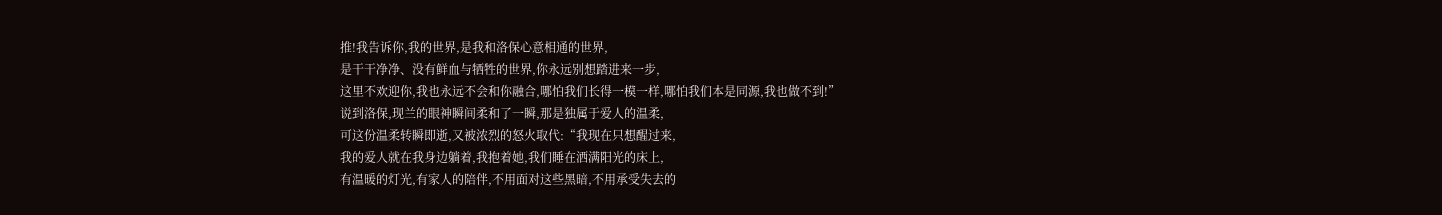推!我告诉你,我的世界,是我和洛保心意相通的世界,
是干干净净、没有鲜血与牺牲的世界,你永远别想踏进来一步,
这里不欢迎你,我也永远不会和你融合,哪怕我们长得一模一样,哪怕我们本是同源,我也做不到!”
说到洛保,现兰的眼神瞬间柔和了一瞬,那是独属于爱人的温柔,
可这份温柔转瞬即逝,又被浓烈的怒火取代:“我现在只想醒过来,
我的爱人就在我身边躺着,我抱着她,我们睡在洒满阳光的床上,
有温暖的灯光,有家人的陪伴,不用面对这些黑暗,不用承受失去的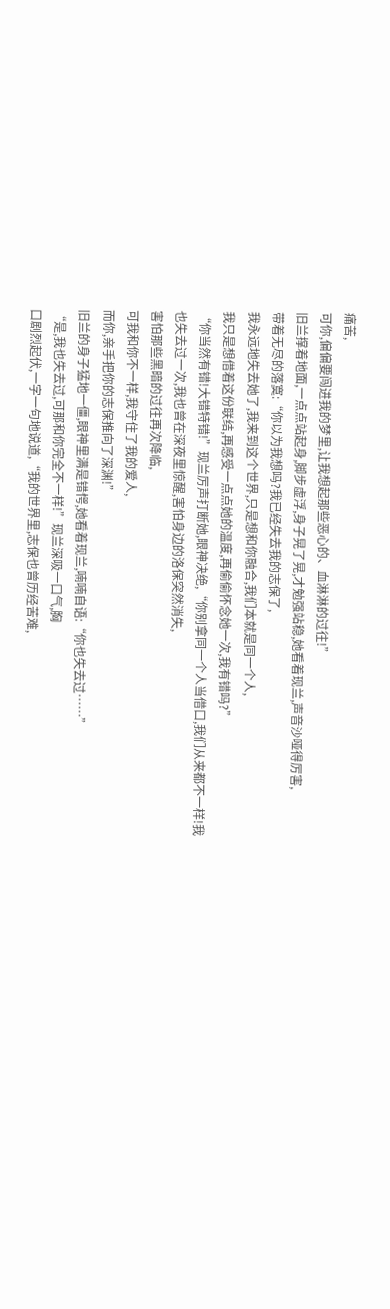痛苦,
可你,偏偏要闯进我的梦里,让我想起那些恶心的、血淋淋的过往!”
旧兰撑着地面,一点点站起身,脚步虚浮,身子晃了晃,才勉强站稳,她看着现兰,声音沙哑得厉害,
带着无尽的落寞:“你以为我想吗?我已经失去我的志保了,
我永远地失去她了,我来到这个世界,只是想和你融合,我们本就是同一个人,
我只是想借着这份联结,再感受一点点她的温度,再偷偷怀念她一次,我有错吗?”
“你当然有错!大错特错!”现兰厉声打断她,眼神决绝,“你别拿同一个人当借口,我们从来都不一样!我
也失去过一次,我也曾在深夜里惊醒,害怕身边的洛保突然消失,
害怕那些黑暗的过往再次降临,
可我和你不一样,我守住了我的爱人,
而你,亲手把你的志保推向了深渊!”
旧兰的身子猛地一僵,眼神里满是错愕,她看着现兰,喃喃自语:“你也失去过……”
“是,我也失去过,可那和你完全不一样!”现兰深吸一口气,胸
口剧烈起伏,一字一句地说道,“我的世界里,志保也曾历经苦难,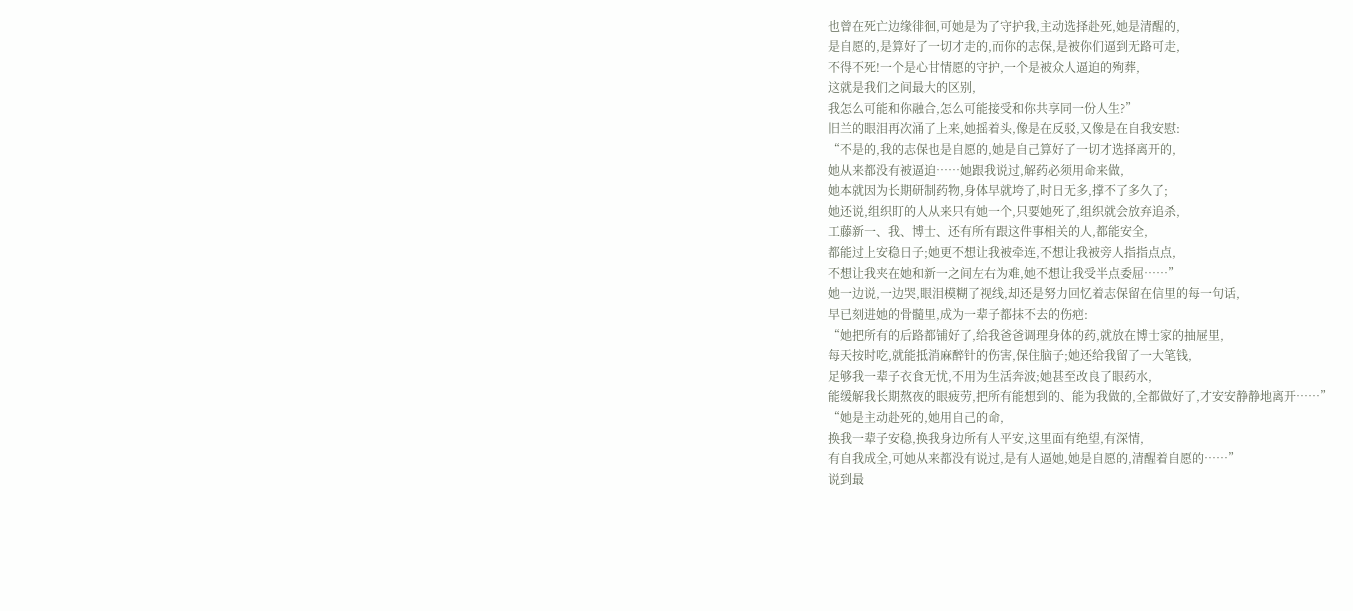也曾在死亡边缘徘徊,可她是为了守护我,主动选择赴死,她是清醒的,
是自愿的,是算好了一切才走的,而你的志保,是被你们逼到无路可走,
不得不死!一个是心甘情愿的守护,一个是被众人逼迫的殉葬,
这就是我们之间最大的区别,
我怎么可能和你融合,怎么可能接受和你共享同一份人生?”
旧兰的眼泪再次涌了上来,她摇着头,像是在反驳,又像是在自我安慰:
“不是的,我的志保也是自愿的,她是自己算好了一切才选择离开的,
她从来都没有被逼迫……她跟我说过,解药必须用命来做,
她本就因为长期研制药物,身体早就垮了,时日无多,撑不了多久了;
她还说,组织盯的人从来只有她一个,只要她死了,组织就会放弃追杀,
工藤新一、我、博士、还有所有跟这件事相关的人,都能安全,
都能过上安稳日子;她更不想让我被牵连,不想让我被旁人指指点点,
不想让我夹在她和新一之间左右为难,她不想让我受半点委屈……”
她一边说,一边哭,眼泪模糊了视线,却还是努力回忆着志保留在信里的每一句话,
早已刻进她的骨髓里,成为一辈子都抹不去的伤疤:
“她把所有的后路都铺好了,给我爸爸调理身体的药,就放在博士家的抽屉里,
每天按时吃,就能抵消麻醉针的伤害,保住脑子;她还给我留了一大笔钱,
足够我一辈子衣食无忧,不用为生活奔波;她甚至改良了眼药水,
能缓解我长期熬夜的眼疲劳,把所有能想到的、能为我做的,全都做好了,才安安静静地离开……”
“她是主动赴死的,她用自己的命,
换我一辈子安稳,换我身边所有人平安,这里面有绝望,有深情,
有自我成全,可她从来都没有说过,是有人逼她,她是自愿的,清醒着自愿的……”
说到最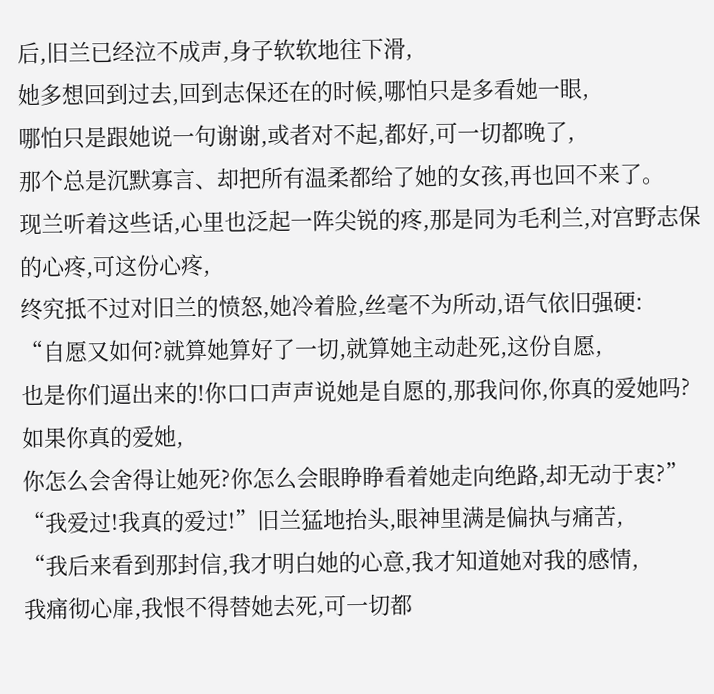后,旧兰已经泣不成声,身子软软地往下滑,
她多想回到过去,回到志保还在的时候,哪怕只是多看她一眼,
哪怕只是跟她说一句谢谢,或者对不起,都好,可一切都晚了,
那个总是沉默寡言、却把所有温柔都给了她的女孩,再也回不来了。
现兰听着这些话,心里也泛起一阵尖锐的疼,那是同为毛利兰,对宫野志保的心疼,可这份心疼,
终究抵不过对旧兰的愤怒,她冷着脸,丝毫不为所动,语气依旧强硬:
“自愿又如何?就算她算好了一切,就算她主动赴死,这份自愿,
也是你们逼出来的!你口口声声说她是自愿的,那我问你,你真的爱她吗?
如果你真的爱她,
你怎么会舍得让她死?你怎么会眼睁睁看着她走向绝路,却无动于衷?”
“我爱过!我真的爱过!”旧兰猛地抬头,眼神里满是偏执与痛苦,
“我后来看到那封信,我才明白她的心意,我才知道她对我的感情,
我痛彻心扉,我恨不得替她去死,可一切都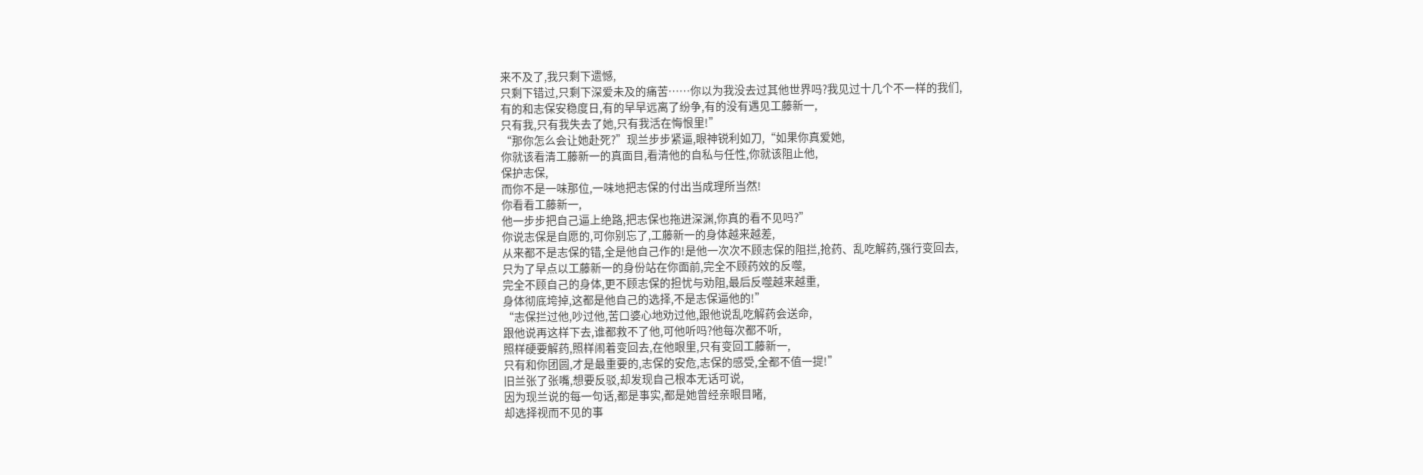来不及了,我只剩下遗憾,
只剩下错过,只剩下深爱未及的痛苦……你以为我没去过其他世界吗?我见过十几个不一样的我们,
有的和志保安稳度日,有的早早远离了纷争,有的没有遇见工藤新一,
只有我,只有我失去了她,只有我活在悔恨里!”
“那你怎么会让她赴死?”现兰步步紧逼,眼神锐利如刀,“如果你真爱她,
你就该看清工藤新一的真面目,看清他的自私与任性,你就该阻止他,
保护志保,
而你不是一味那位,一味地把志保的付出当成理所当然!
你看看工藤新一,
他一步步把自己逼上绝路,把志保也拖进深渊,你真的看不见吗?”
你说志保是自愿的,可你别忘了,工藤新一的身体越来越差,
从来都不是志保的错,全是他自己作的!是他一次次不顾志保的阻拦,抢药、乱吃解药,强行变回去,
只为了早点以工藤新一的身份站在你面前,完全不顾药效的反噬,
完全不顾自己的身体,更不顾志保的担忧与劝阻,最后反噬越来越重,
身体彻底垮掉,这都是他自己的选择,不是志保逼他的!”
“志保拦过他,吵过他,苦口婆心地劝过他,跟他说乱吃解药会送命,
跟他说再这样下去,谁都救不了他,可他听吗?他每次都不听,
照样硬要解药,照样闹着变回去,在他眼里,只有变回工藤新一,
只有和你团圆,才是最重要的,志保的安危,志保的感受,全都不值一提!”
旧兰张了张嘴,想要反驳,却发现自己根本无话可说,
因为现兰说的每一句话,都是事实,都是她曾经亲眼目睹,
却选择视而不见的事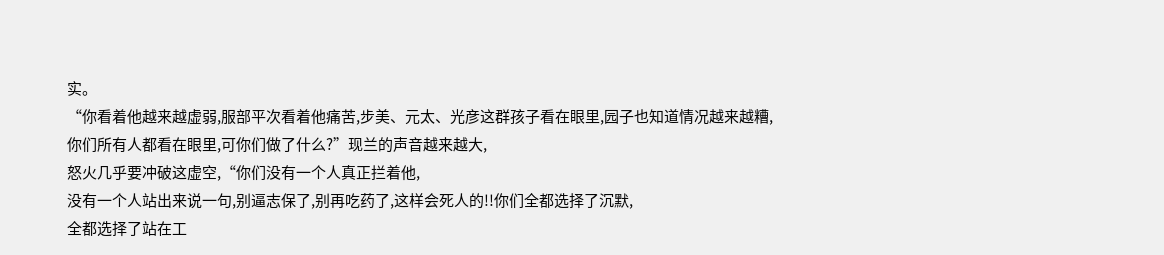实。
“你看着他越来越虚弱,服部平次看着他痛苦,步美、元太、光彦这群孩子看在眼里,园子也知道情况越来越糟,
你们所有人都看在眼里,可你们做了什么?”现兰的声音越来越大,
怒火几乎要冲破这虚空,“你们没有一个人真正拦着他,
没有一个人站出来说一句,别逼志保了,别再吃药了,这样会死人的!!你们全都选择了沉默,
全都选择了站在工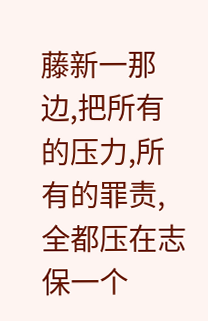藤新一那边,把所有的压力,所有的罪责,全都压在志保一个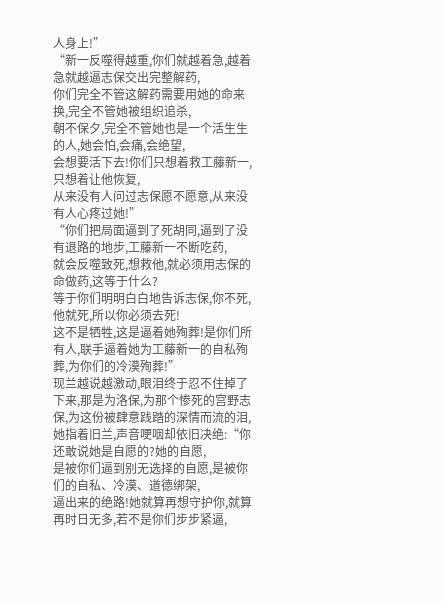人身上!”
“新一反噬得越重,你们就越着急,越着急就越逼志保交出完整解药,
你们完全不管这解药需要用她的命来换,完全不管她被组织追杀,
朝不保夕,完全不管她也是一个活生生的人,她会怕,会痛,会绝望,
会想要活下去!你们只想着救工藤新一,只想着让他恢复,
从来没有人问过志保愿不愿意,从来没有人心疼过她!”
“你们把局面逼到了死胡同,逼到了没有退路的地步,工藤新一不断吃药,
就会反噬致死,想救他,就必须用志保的命做药,这等于什么?
等于你们明明白白地告诉志保,你不死,他就死,所以你必须去死!
这不是牺牲,这是逼着她殉葬!是你们所有人,联手逼着她为工藤新一的自私殉葬,为你们的冷漠殉葬!”
现兰越说越激动,眼泪终于忍不住掉了下来,那是为洛保,为那个惨死的宫野志保,为这份被肆意践踏的深情而流的泪,
她指着旧兰,声音哽咽却依旧决绝:“你还敢说她是自愿的?她的自愿,
是被你们逼到别无选择的自愿,是被你们的自私、冷漠、道德绑架,
逼出来的绝路!她就算再想守护你,就算再时日无多,若不是你们步步紧逼,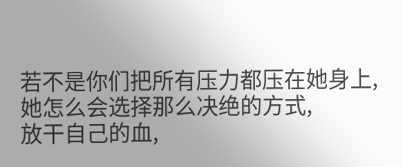若不是你们把所有压力都压在她身上,她怎么会选择那么决绝的方式,
放干自己的血,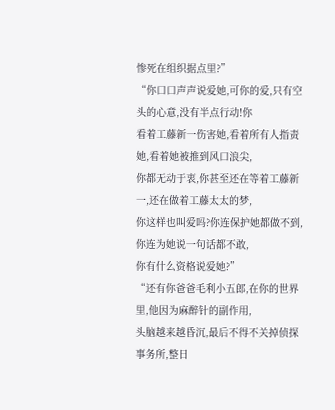惨死在组织据点里?”
“你口口声声说爱她,可你的爱,只有空头的心意,没有半点行动!你
看着工藤新一伤害她,看着所有人指责她,看着她被推到风口浪尖,
你都无动于衷,你甚至还在等着工藤新一,还在做着工藤太太的梦,
你这样也叫爱吗?你连保护她都做不到,你连为她说一句话都不敢,
你有什么资格说爱她?”
“还有你爸爸毛利小五郎,在你的世界里,他因为麻醉针的副作用,
头脑越来越昏沉,最后不得不关掉侦探事务所,整日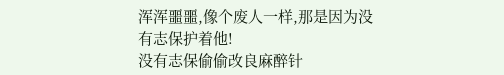浑浑噩噩,像个废人一样,那是因为没有志保护着他!
没有志保偷偷改良麻醉针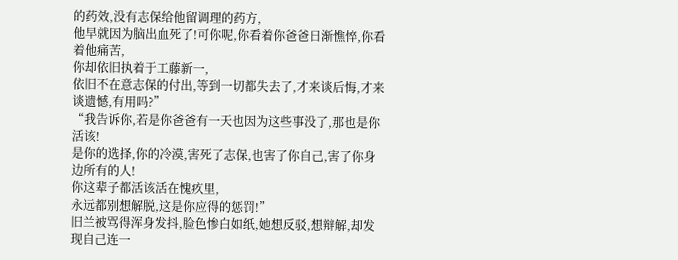的药效,没有志保给他留调理的药方,
他早就因为脑出血死了!可你呢,你看着你爸爸日渐憔悴,你看着他痛苦,
你却依旧执着于工藤新一,
依旧不在意志保的付出,等到一切都失去了,才来谈后悔,才来谈遗憾,有用吗?”
“我告诉你,若是你爸爸有一天也因为这些事没了,那也是你活该!
是你的选择,你的冷漠,害死了志保,也害了你自己,害了你身边所有的人!
你这辈子都活该活在愧疚里,
永远都别想解脱,这是你应得的惩罚!”
旧兰被骂得浑身发抖,脸色惨白如纸,她想反驳,想辩解,却发现自己连一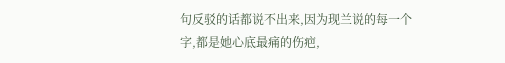句反驳的话都说不出来,因为现兰说的每一个字,都是她心底最痛的伤疤,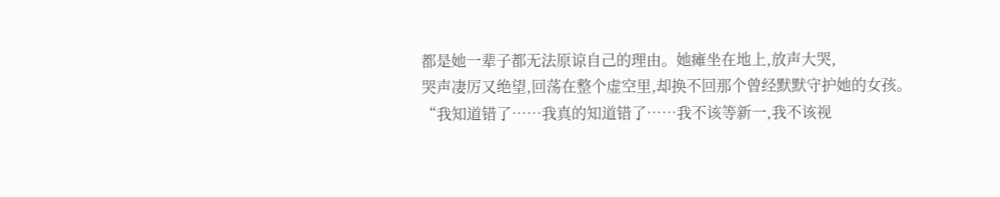都是她一辈子都无法原谅自己的理由。她瘫坐在地上,放声大哭,
哭声凄厉又绝望,回荡在整个虚空里,却换不回那个曾经默默守护她的女孩。
“我知道错了……我真的知道错了……我不该等新一,我不该视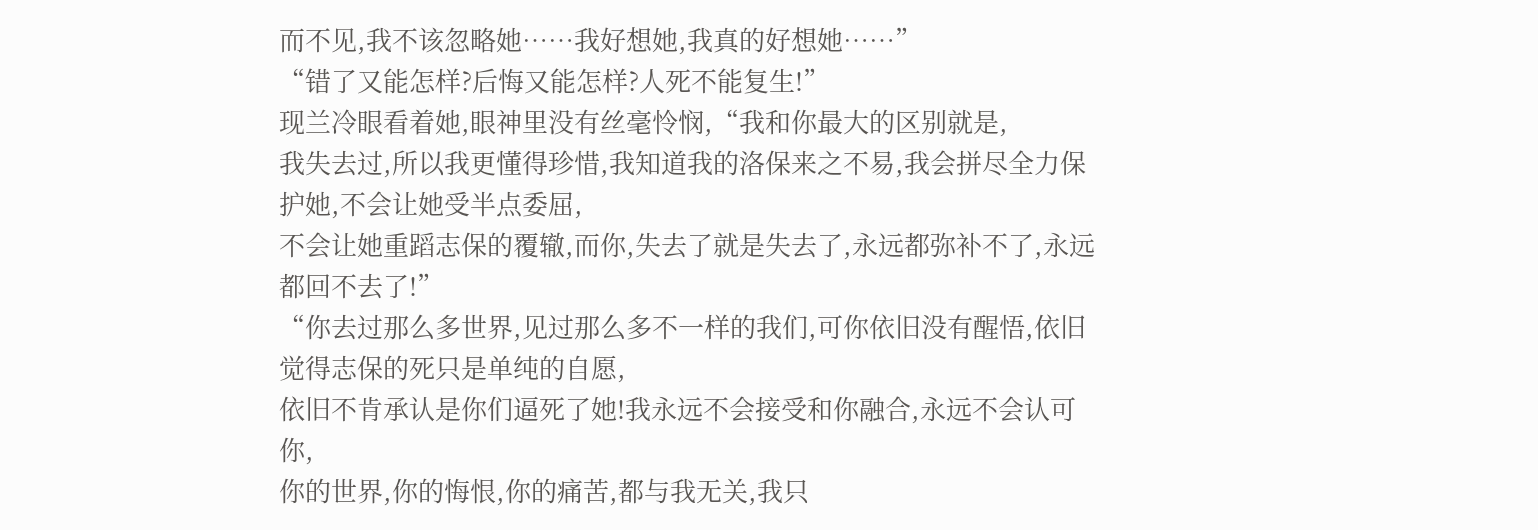而不见,我不该忽略她……我好想她,我真的好想她……”
“错了又能怎样?后悔又能怎样?人死不能复生!”
现兰冷眼看着她,眼神里没有丝毫怜悯,“我和你最大的区别就是,
我失去过,所以我更懂得珍惜,我知道我的洛保来之不易,我会拼尽全力保护她,不会让她受半点委屈,
不会让她重蹈志保的覆辙,而你,失去了就是失去了,永远都弥补不了,永远都回不去了!”
“你去过那么多世界,见过那么多不一样的我们,可你依旧没有醒悟,依旧觉得志保的死只是单纯的自愿,
依旧不肯承认是你们逼死了她!我永远不会接受和你融合,永远不会认可你,
你的世界,你的悔恨,你的痛苦,都与我无关,我只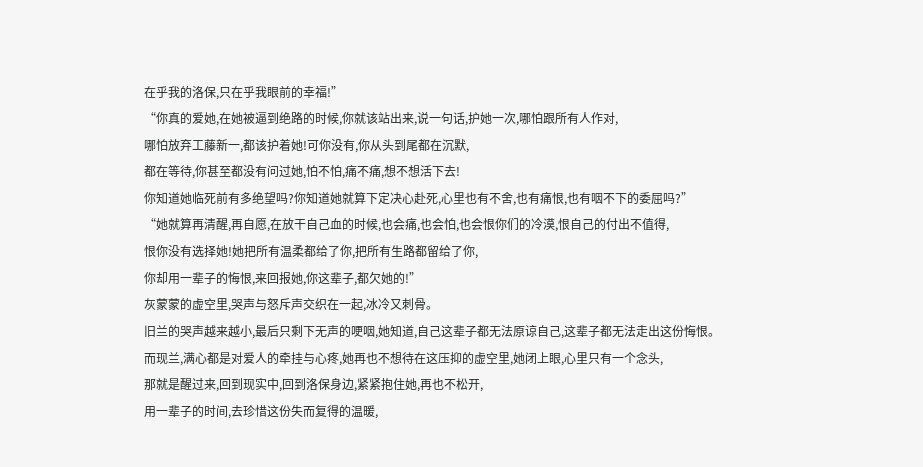在乎我的洛保,只在乎我眼前的幸福!”
“你真的爱她,在她被逼到绝路的时候,你就该站出来,说一句话,护她一次,哪怕跟所有人作对,
哪怕放弃工藤新一,都该护着她!可你没有,你从头到尾都在沉默,
都在等待,你甚至都没有问过她,怕不怕,痛不痛,想不想活下去!
你知道她临死前有多绝望吗?你知道她就算下定决心赴死,心里也有不舍,也有痛恨,也有咽不下的委屈吗?”
“她就算再清醒,再自愿,在放干自己血的时候,也会痛,也会怕,也会恨你们的冷漠,恨自己的付出不值得,
恨你没有选择她!她把所有温柔都给了你,把所有生路都留给了你,
你却用一辈子的悔恨,来回报她,你这辈子,都欠她的!”
灰蒙蒙的虚空里,哭声与怒斥声交织在一起,冰冷又刺骨。
旧兰的哭声越来越小,最后只剩下无声的哽咽,她知道,自己这辈子都无法原谅自己,这辈子都无法走出这份悔恨。
而现兰,满心都是对爱人的牵挂与心疼,她再也不想待在这压抑的虚空里,她闭上眼,心里只有一个念头,
那就是醒过来,回到现实中,回到洛保身边,紧紧抱住她,再也不松开,
用一辈子的时间,去珍惜这份失而复得的温暖,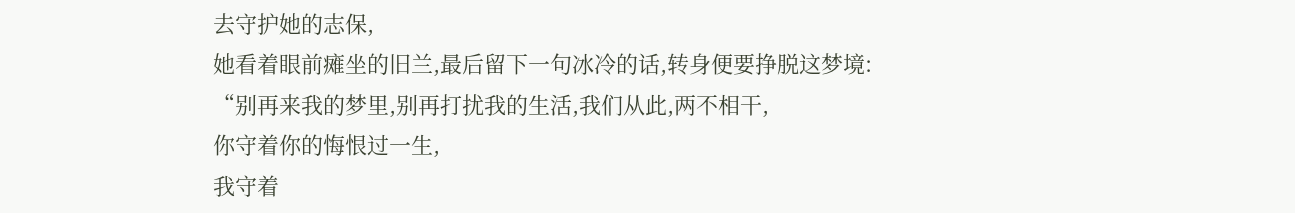去守护她的志保,
她看着眼前瘫坐的旧兰,最后留下一句冰冷的话,转身便要挣脱这梦境:
“别再来我的梦里,别再打扰我的生活,我们从此,两不相干,
你守着你的悔恨过一生,
我守着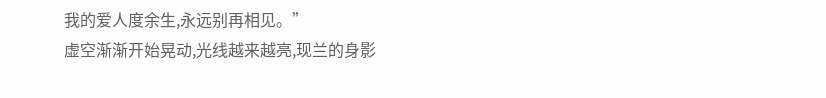我的爱人度余生,永远别再相见。”
虚空渐渐开始晃动,光线越来越亮,现兰的身影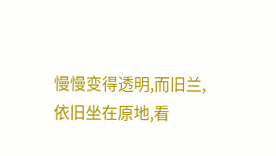慢慢变得透明,而旧兰,
依旧坐在原地,看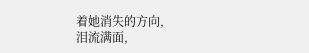着她消失的方向,
泪流满面,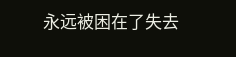永远被困在了失去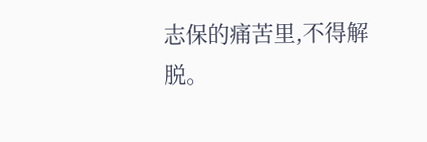志保的痛苦里,不得解脱。